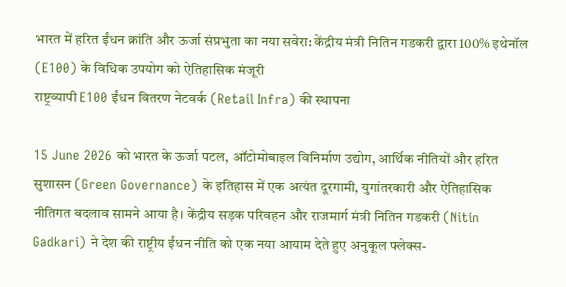भारत में हरित ईंधन क्रांति और ऊर्जा संप्रभुता का नया सवेरा: केंद्रीय मंत्री नितिन गडकरी द्वारा 100% इथेनॉल (E100) के विधिक उपयोग को ऐतिहासिक मंजूरी
राष्ट्रव्यापी E100 ईंधन वितरण नेटवर्क (Retail Infra) की स्थापना

15 June 2026 को भारत के ऊर्जा पटल, ऑटोमोबाइल विनिर्माण उद्योग, आर्थिक नीतियों और हरित सुशासन (Green Governance) के इतिहास में एक अत्यंत दूरगामी, युगांतरकारी और ऐतिहासिक नीतिगत बदलाव सामने आया है। केंद्रीय सड़क परिवहन और राजमार्ग मंत्री नितिन गडकरी (Nitin Gadkari) ने देश की राष्ट्रीय ईंधन नीति को एक नया आयाम देते हुए अनुकूल फ्लेक्स-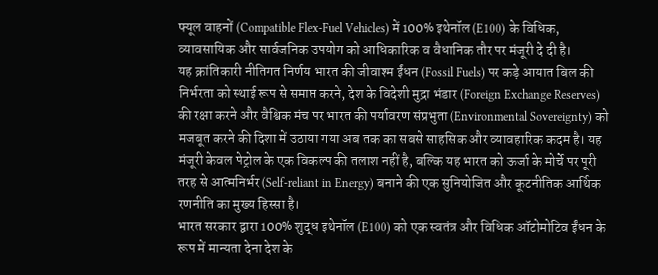फ्यूल वाहनों (Compatible Flex-Fuel Vehicles) में 100% इथेनॉल (E100) के विधिक, व्यावसायिक और सार्वजनिक उपयोग को आधिकारिक व वैधानिक तौर पर मंजूरी दे दी है।
यह क्रांतिकारी नीतिगत निर्णय भारत की जीवाश्म ईंधन (Fossil Fuels) पर कड़े आयात बिल की निर्भरता को स्थाई रूप से समाप्त करने, देश के विदेशी मुद्रा भंडार (Foreign Exchange Reserves) की रक्षा करने और वैश्विक मंच पर भारत की पर्यावरण संप्रभुता (Environmental Sovereignty) को मजबूत करने की दिशा में उठाया गया अब तक का सबसे साहसिक और व्यावहारिक कदम है। यह मंजूरी केवल पेट्रोल के एक विकल्प की तलाश नहीं है, बल्कि यह भारत को ऊर्जा के मोर्चे पर पूरी तरह से आत्मनिर्भर (Self-reliant in Energy) बनाने की एक सुनियोजित और कूटनीतिक आर्थिक रणनीति का मुख्य हिस्सा है।
भारत सरकार द्वारा 100% शुद्ध इथेनॉल (E100) को एक स्वतंत्र और विधिक ऑटोमोटिव ईंधन के रूप में मान्यता देना देश के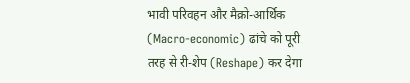भावी परिवहन और मैक्रो-आर्थिक (Macro-economic) ढांचे को पूरी तरह से री-शेप (Reshape) कर देगा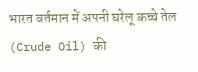भारत वर्तमान में अपनी घरेलू कच्चे तेल (Crude Oil) की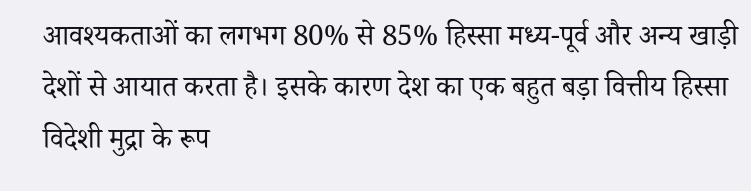आवश्यकताओं का लगभग 80% से 85% हिस्सा मध्य-पूर्व और अन्य खाड़ी देशों से आयात करता है। इसके कारण देश का एक बहुत बड़ा वित्तीय हिस्सा विदेशी मुद्रा के रूप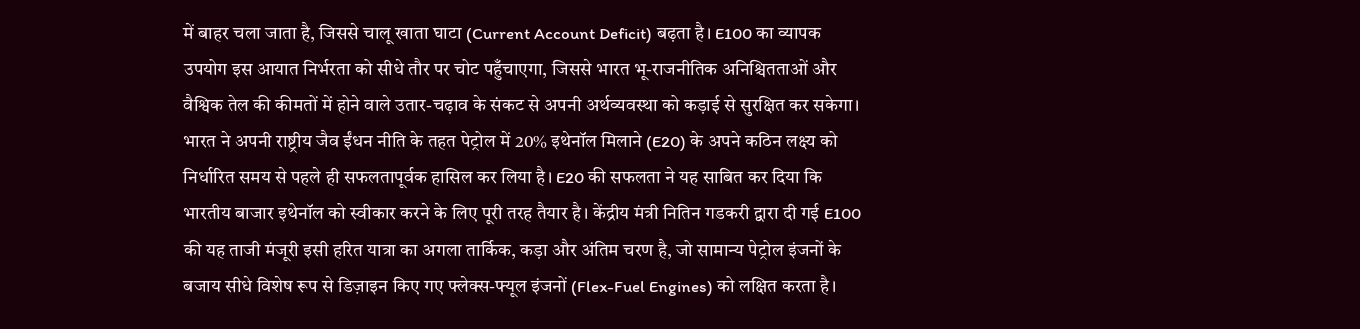में बाहर चला जाता है, जिससे चालू खाता घाटा (Current Account Deficit) बढ़ता है। E100 का व्यापक उपयोग इस आयात निर्भरता को सीधे तौर पर चोट पहुँचाएगा, जिससे भारत भू-राजनीतिक अनिश्चितताओं और वैश्विक तेल की कीमतों में होने वाले उतार-चढ़ाव के संकट से अपनी अर्थव्यवस्था को कड़ाई से सुरक्षित कर सकेगा।
भारत ने अपनी राष्ट्रीय जैव ईंधन नीति के तहत पेट्रोल में 20% इथेनॉल मिलाने (E20) के अपने कठिन लक्ष्य को निर्धारित समय से पहले ही सफलतापूर्वक हासिल कर लिया है। E20 की सफलता ने यह साबित कर दिया कि भारतीय बाजार इथेनॉल को स्वीकार करने के लिए पूरी तरह तैयार है। केंद्रीय मंत्री नितिन गडकरी द्वारा दी गई E100 की यह ताजी मंजूरी इसी हरित यात्रा का अगला तार्किक, कड़ा और अंतिम चरण है, जो सामान्य पेट्रोल इंजनों के बजाय सीधे विशेष रूप से डिज़ाइन किए गए फ्लेक्स-फ्यूल इंजनों (Flex-Fuel Engines) को लक्षित करता है।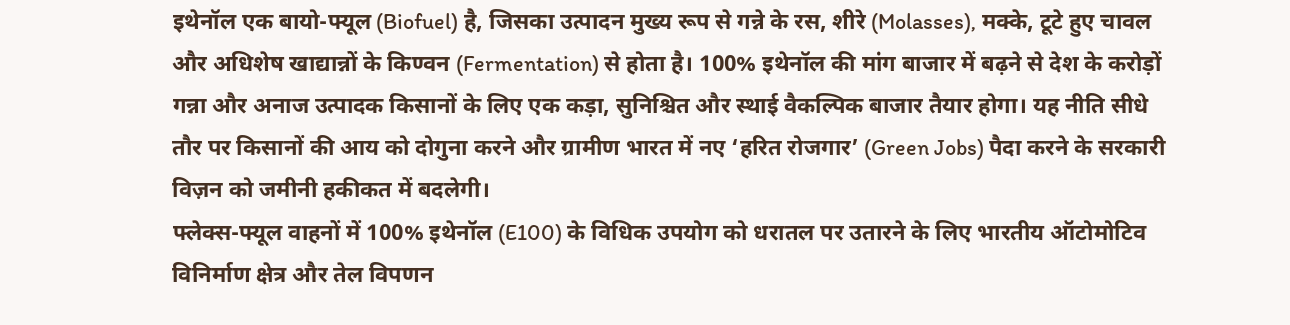इथेनॉल एक बायो-फ्यूल (Biofuel) है, जिसका उत्पादन मुख्य रूप से गन्ने के रस, शीरे (Molasses), मक्के, टूटे हुए चावल और अधिशेष खाद्यान्नों के किण्वन (Fermentation) से होता है। 100% इथेनॉल की मांग बाजार में बढ़ने से देश के करोड़ों गन्ना और अनाज उत्पादक किसानों के लिए एक कड़ा, सुनिश्चित और स्थाई वैकल्पिक बाजार तैयार होगा। यह नीति सीधे तौर पर किसानों की आय को दोगुना करने और ग्रामीण भारत में नए ‘हरित रोजगार’ (Green Jobs) पैदा करने के सरकारी विज़न को जमीनी हकीकत में बदलेगी।
फ्लेक्स-फ्यूल वाहनों में 100% इथेनॉल (E100) के विधिक उपयोग को धरातल पर उतारने के लिए भारतीय ऑटोमोटिव विनिर्माण क्षेत्र और तेल विपणन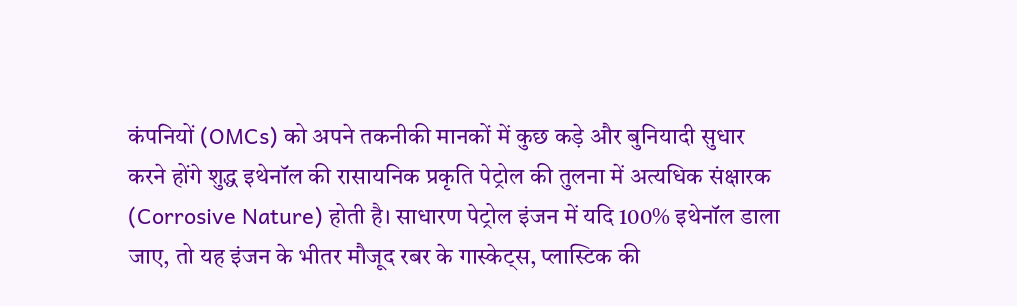कंपनियों (OMCs) को अपने तकनीकी मानकों में कुछ कड़े और बुनियादी सुधार करने होंगे शुद्ध इथेनॉल की रासायनिक प्रकृति पेट्रोल की तुलना में अत्यधिक संक्षारक (Corrosive Nature) होती है। साधारण पेट्रोल इंजन में यदि 100% इथेनॉल डाला जाए, तो यह इंजन के भीतर मौजूद रबर के गास्केट्स, प्लास्टिक की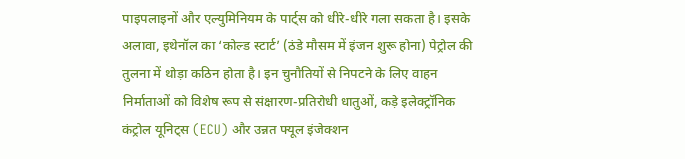पाइपलाइनों और एल्युमिनियम के पार्ट्स को धीरे-धीरे गला सकता है। इसके अलावा, इथेनॉल का ‘कोल्ड स्टार्ट’ (ठंडे मौसम में इंजन शुरू होना) पेट्रोल की तुलना में थोड़ा कठिन होता है। इन चुनौतियों से निपटने के लिए वाहन निर्माताओं को विशेष रूप से संक्षारण-प्रतिरोधी धातुओं, कड़े इलेक्ट्रॉनिक कंट्रोल यूनिट्स (ECU) और उन्नत फ्यूल इंजेक्शन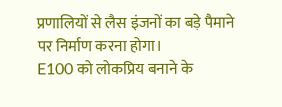प्रणालियों से लैस इंजनों का बड़े पैमाने पर निर्माण करना होगा।
E100 को लोकप्रिय बनाने के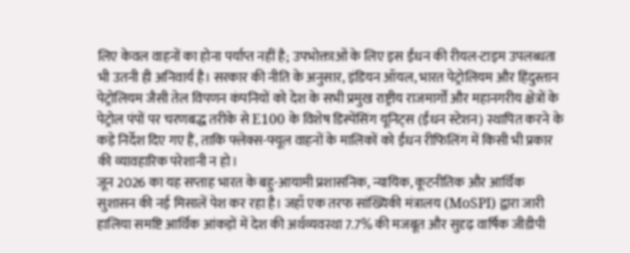लिए केवल वाहनों का होना पर्याप्त नहीं है; उपभोक्ताओं के लिए इस ईंधन की रीयल-टाइम उपलब्धता भी उतनी ही अनिवार्य है। सरकार की नीति के अनुसार, इंडियन ऑयल, भारत पेट्रोलियम और हिंदुस्तान पेट्रोलियम जैसी तेल विपणन कंपनियों को देश के सभी प्रमुख राष्ट्रीय राजमार्गों और महानगरीय क्षेत्रों के पेट्रोल पंपों पर चरणबद्ध तरीके से E100 के विशेष डिस्पेंसिंग यूनिट्स (ईंधन स्टेशन) स्थापित करने के कड़े निर्देश दिए गए हैं, ताकि फ्लेक्स-फ्यूल वाहनों के मालिकों को ईंधन रीफिलिंग में किसी भी प्रकार की व्यावहारिक परेशानी न हो।
जून 2026 का यह सप्ताह भारत के बहु-आयामी प्रशासनिक, न्यायिक, कूटनीतिक और आर्थिक सुशासन की नई मिसालें पेश कर रहा है। जहाँ एक तरफ सांख्यिकी मंत्रालय (MoSPI) द्वारा जारी हालिया समष्टि आर्थिक आंकड़ों में देश की अर्थव्यवस्था 7.7% की मजबूत और सुदृढ़ वार्षिक जीडीपी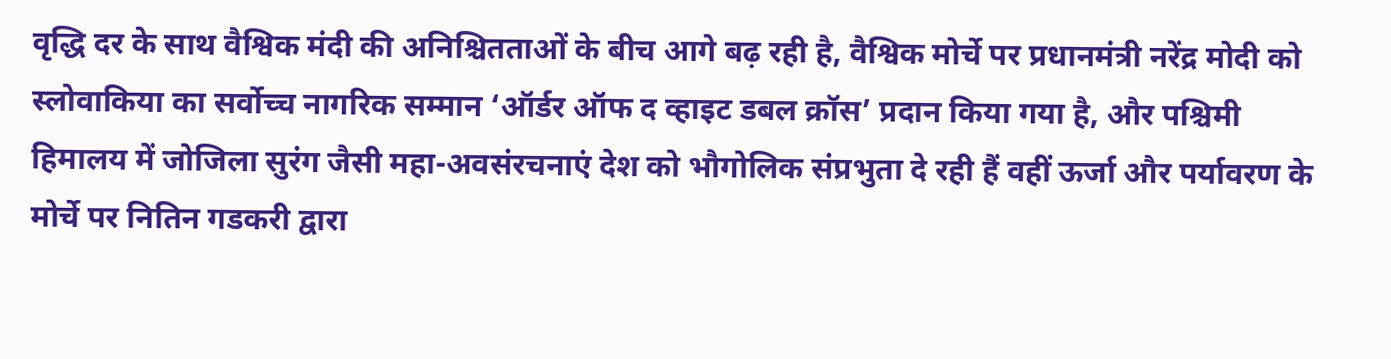वृद्धि दर के साथ वैश्विक मंदी की अनिश्चितताओं के बीच आगे बढ़ रही है, वैश्विक मोर्चे पर प्रधानमंत्री नरेंद्र मोदी को स्लोवाकिया का सर्वोच्च नागरिक सम्मान ‘ऑर्डर ऑफ द व्हाइट डबल क्रॉस’ प्रदान किया गया है, और पश्चिमी हिमालय में जोजिला सुरंग जैसी महा-अवसंरचनाएं देश को भौगोलिक संप्रभुता दे रही हैं वहीं ऊर्जा और पर्यावरण के मोर्चे पर नितिन गडकरी द्वारा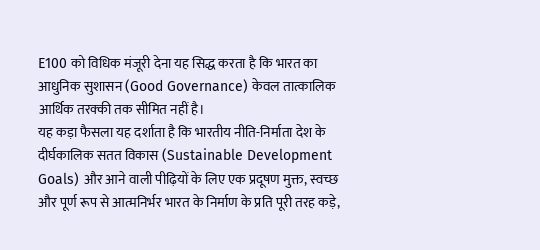E100 को विधिक मंजूरी देना यह सिद्ध करता है कि भारत का आधुनिक सुशासन (Good Governance) केवल तात्कालिक आर्थिक तरक्की तक सीमित नहीं है।
यह कड़ा फैसला यह दर्शाता है कि भारतीय नीति-निर्माता देश के दीर्घकालिक सतत विकास (Sustainable Development Goals) और आने वाली पीढ़ियों के लिए एक प्रदूषण मुक्त, स्वच्छ और पूर्ण रूप से आत्मनिर्भर भारत के निर्माण के प्रति पूरी तरह कड़े,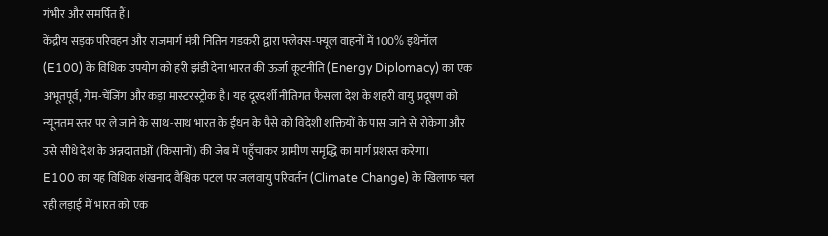गंभीर और समर्पित हैं।
केंद्रीय सड़क परिवहन और राजमार्ग मंत्री नितिन गडकरी द्वारा फ्लेक्स-फ्यूल वाहनों में 100% इथेनॉल (E100) के विधिक उपयोग को हरी झंडी देना भारत की ऊर्जा कूटनीति (Energy Diplomacy) का एक अभूतपूर्व, गेम-चेंजिंग और कड़ा मास्टरस्ट्रोक है। यह दूरदर्शी नीतिगत फैसला देश के शहरी वायु प्रदूषण को न्यूनतम स्तर पर ले जाने के साथ-साथ भारत के ईंधन के पैसे को विदेशी शक्तियों के पास जाने से रोकेगा और उसे सीधे देश के अन्नदाताओं (किसानों) की जेब में पहुँचाकर ग्रामीण समृद्धि का मार्ग प्रशस्त करेगा।
E100 का यह विधिक शंखनाद वैश्विक पटल पर जलवायु परिवर्तन (Climate Change) के खिलाफ चल रही लड़ाई में भारत को एक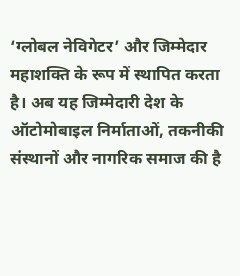‘ग्लोबल नेविगेटर’ और जिम्मेदार महाशक्ति के रूप में स्थापित करता है। अब यह जिम्मेदारी देश के ऑटोमोबाइल निर्माताओं, तकनीकी संस्थानों और नागरिक समाज की है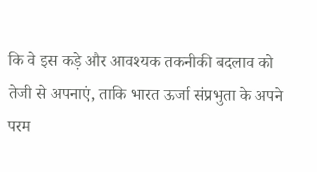कि वे इस कड़े और आवश्यक तकनीकी बदलाव को तेजी से अपनाएं, ताकि भारत ऊर्जा संप्रभुता के अपने परम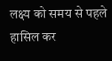लक्ष्य को समय से पहले हासिल कर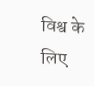विश्व के लिए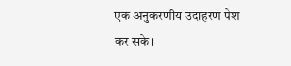एक अनुकरणीय उदाहरण पेश कर सके।